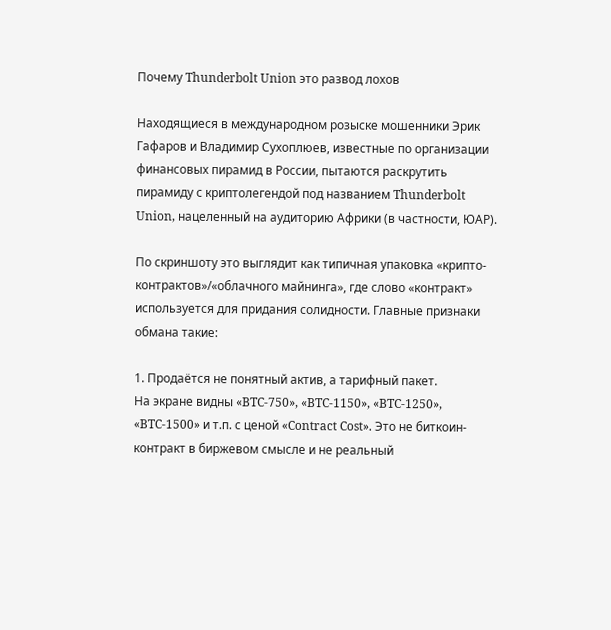Почему Thunderbolt Union это развод лохов

Находящиеся в международном розыске мошенники Эрик Гафаров и Владимир Сухоплюев, известные по организации финансовых пирамид в России, пытаются раскрутить пирамиду с криптолегендой под названием Thunderbolt Union, нацеленный на аудиторию Африки (в частности, ЮАР).

По скриншоту это выглядит как типичная упаковка «крипто-контрактов»/«облачного майнинга», где слово «контракт» используется для придания солидности. Главные признаки обмана такие:

1. Продаётся не понятный актив, а тарифный пакет.
На экране видны «BTC-750», «BTC-1150», «BTC-1250», «BTC-1500» и т.п. с ценой «Contract Cost». Это не биткоин-контракт в биржевом смысле и не реальный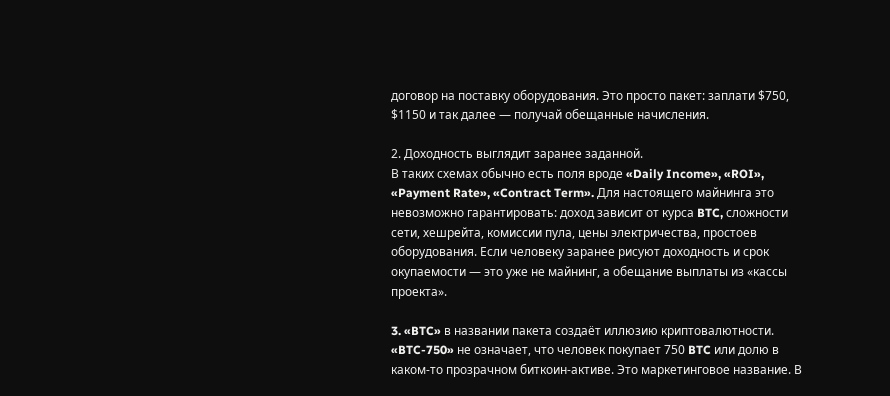договор на поставку оборудования. Это просто пакет: заплати $750, $1150 и так далее — получай обещанные начисления.

2. Доходность выглядит заранее заданной.
В таких схемах обычно есть поля вроде «Daily Income», «ROI», «Payment Rate», «Contract Term». Для настоящего майнинга это невозможно гарантировать: доход зависит от курса BTC, сложности сети, хешрейта, комиссии пула, цены электричества, простоев оборудования. Если человеку заранее рисуют доходность и срок окупаемости — это уже не майнинг, а обещание выплаты из «кассы проекта».

3. «BTC» в названии пакета создаёт иллюзию криптовалютности.
«BTC-750» не означает, что человек покупает 750 BTC или долю в каком-то прозрачном биткоин-активе. Это маркетинговое название. В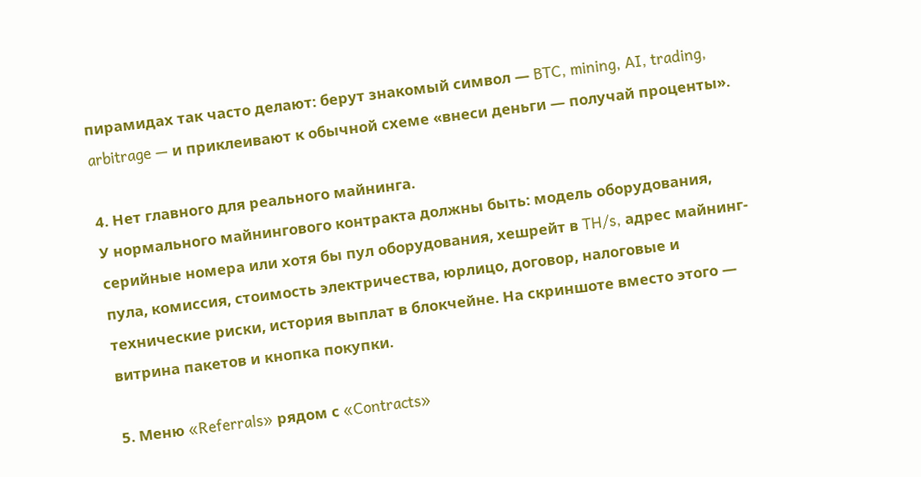пирамидах так часто делают: берут знакомый символ — BTC, mining, AI, trading, arbitrage — и приклеивают к обычной схеме «внеси деньги — получай проценты».

4. Нет главного для реального майнинга.
У нормального майнингового контракта должны быть: модель оборудования, серийные номера или хотя бы пул оборудования, хешрейт в TH/s, адрес майнинг-пула, комиссия, стоимость электричества, юрлицо, договор, налоговые и технические риски, история выплат в блокчейне. На скриншоте вместо этого — витрина пакетов и кнопка покупки.

5. Меню «Referrals» рядом с «Contracts»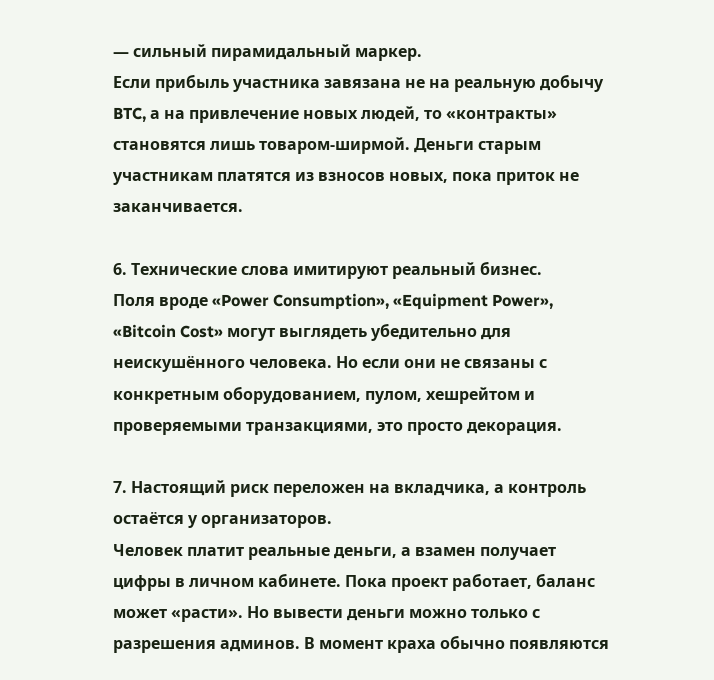— сильный пирамидальный маркер.
Если прибыль участника завязана не на реальную добычу BTC, а на привлечение новых людей, то «контракты» становятся лишь товаром-ширмой. Деньги старым участникам платятся из взносов новых, пока приток не заканчивается.

6. Технические слова имитируют реальный бизнес.
Поля вроде «Power Consumption», «Equipment Power», «Bitcoin Cost» могут выглядеть убедительно для неискушённого человека. Но если они не связаны с конкретным оборудованием, пулом, хешрейтом и проверяемыми транзакциями, это просто декорация.

7. Настоящий риск переложен на вкладчика, а контроль остаётся у организаторов.
Человек платит реальные деньги, а взамен получает цифры в личном кабинете. Пока проект работает, баланс может «расти». Но вывести деньги можно только с разрешения админов. В момент краха обычно появляются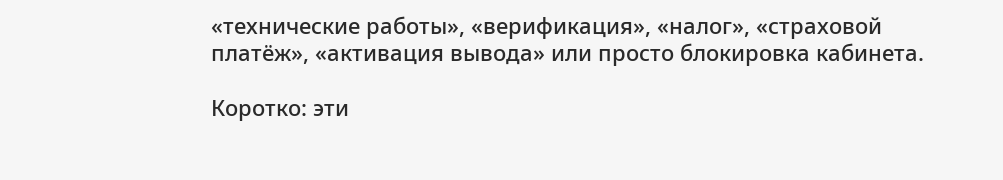«технические работы», «верификация», «налог», «страховой платёж», «активация вывода» или просто блокировка кабинета.

Коротко: эти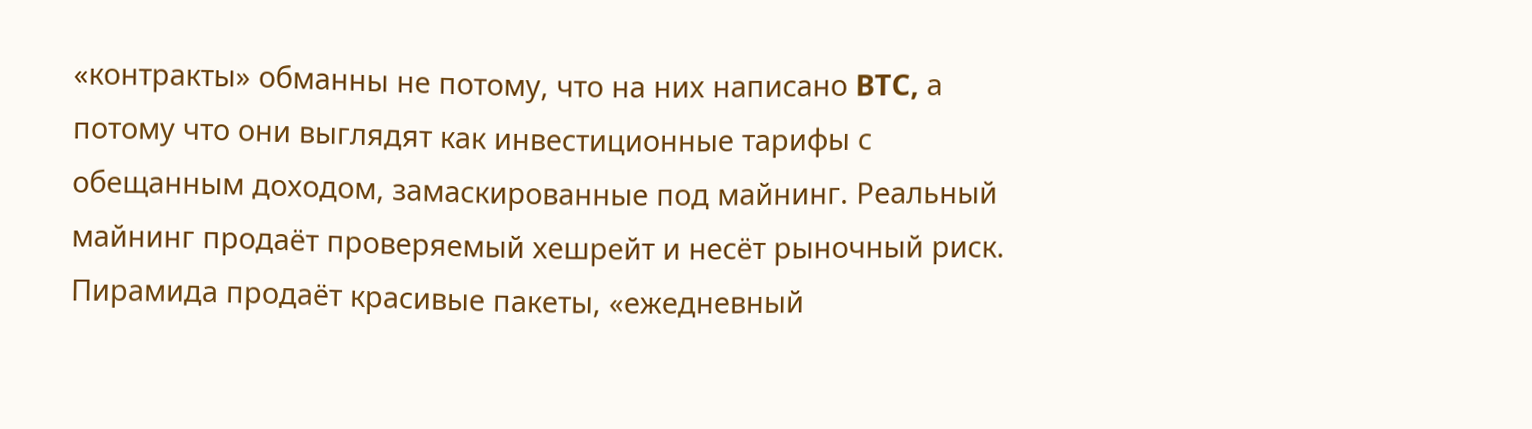«контракты» обманны не потому, что на них написано BTC, а потому что они выглядят как инвестиционные тарифы с обещанным доходом, замаскированные под майнинг. Реальный майнинг продаёт проверяемый хешрейт и несёт рыночный риск. Пирамида продаёт красивые пакеты, «ежедневный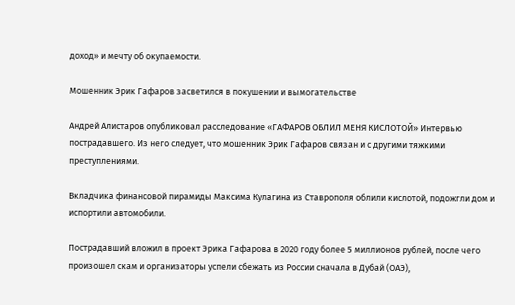доход» и мечту об окупаемости.

Мошенник Эрик Гафаров засветился в покушении и вымогательстве

Андрей Алистаров опубликовал расследование «ГАФАРОВ ОБЛИЛ МЕНЯ КИСЛОТОЙ» Интервью пострадавшего. Из него следует, что мошенник Эрик Гафаров связан и с другими тяжкими преступлениями.

Вкладчика финансовой пирамиды Максима Кулагина из Ставрополя облили кислотой, подожгли дом и испортили автомобили.

Пострадавший вложил в проект Эрика Гафарова в 2020 году более 5 миллионов рублей, после чего произошел скам и организаторы успели сбежать из России сначала в Дубай (ОАЭ),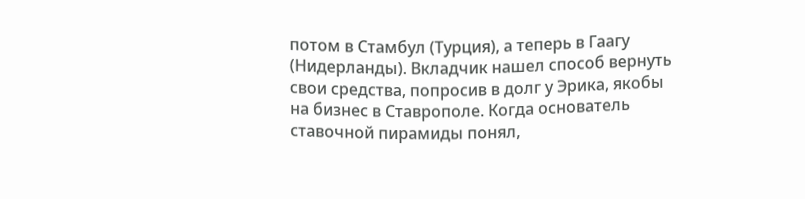потом в Стамбул (Турция), а теперь в Гаагу (Нидерланды). Вкладчик нашел способ вернуть свои средства, попросив в долг у Эрика, якобы на бизнес в Ставрополе. Когда основатель ставочной пирамиды понял,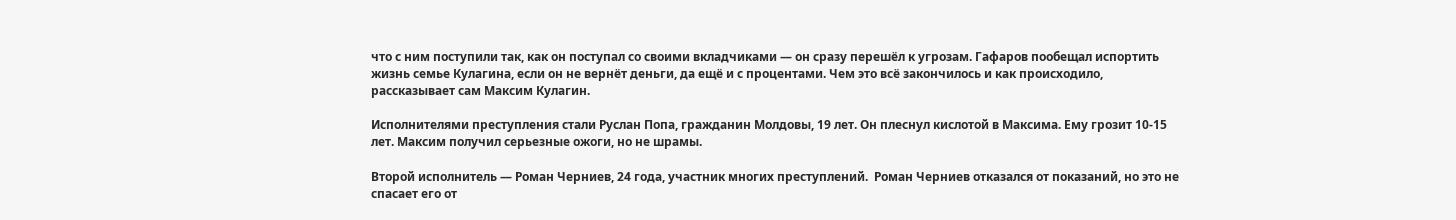что с ним поступили так, как он поступал со своими вкладчиками — он сразу перешёл к угрозам. Гафаров пообещал испортить жизнь семье Кулагина, если он не вернёт деньги, да ещё и с процентами. Чем это всё закончилось и как происходило, рассказывает сам Максим Кулагин.

Исполнителями преступления стали Руслан Попа, гражданин Молдовы, 19 лет. Он плеснул кислотой в Максима. Ему грозит 10-15 лет. Максим получил серьезные ожоги, но не шрамы.

Второй исполнитель — Роман Черниев, 24 года, участник многих преступлений.  Роман Черниев отказался от показаний, но это не спасает его от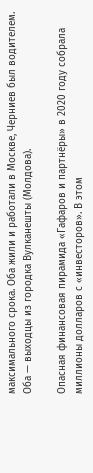максимального срока. Оба жили и работали в Москве, Черниев был водителем. Оба — выходцы из городка Вулканешты (Молдова).

Опасная финансовая пирамида «Гафаров и партнёры» в 2020 году собрала миллионы долларов с «инвесторов». В этом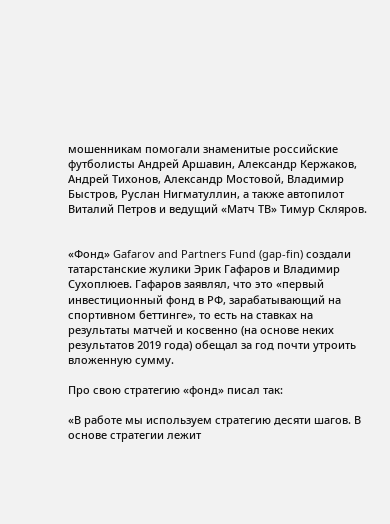мошенникам помогали знаменитые российские футболисты Андрей Аршавин, Александр Кержаков, Андрей Тихонов, Александр Мостовой, Владимир Быстров, Руслан Нигматуллин, а также автопилот Виталий Петров и ведущий «Матч ТВ» Тимур Скляров.


«Фонд» Gafarov and Partners Fund (gap-fin) создали татарстанские жулики Эрик Гафаров и Владимир Сухоплюев. Гафаров заявлял, что это «первый инвестиционный фонд в РФ, зарабатывающий на спортивном беттинге», то есть на ставках на результаты матчей и косвенно (на основе неких результатов 2019 года) обещал за год почти утроить вложенную сумму.

Про свою стратегию «фонд» писал так:

«В работе мы используем стратегию десяти шагов. В основе стратегии лежит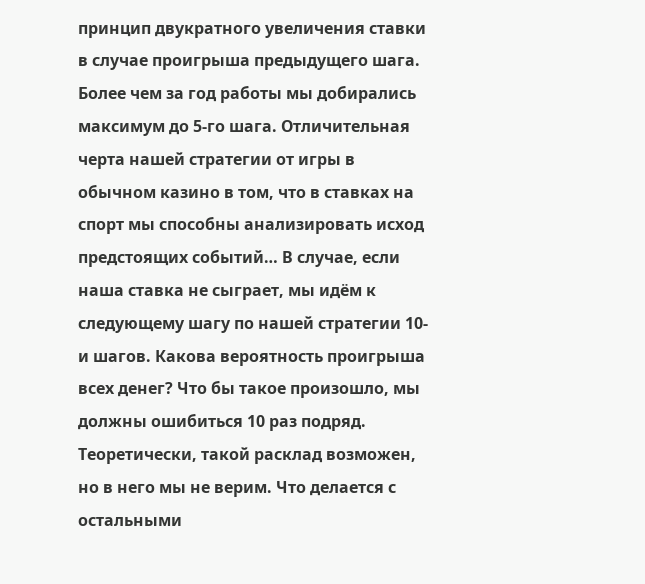принцип двукратного увеличения ставки в случае проигрыша предыдущего шага. Более чем за год работы мы добирались максимум до 5-го шага. Отличительная черта нашей стратегии от игры в обычном казино в том, что в ставках на спорт мы способны анализировать исход предстоящих событий… В случае, если наша ставка не сыграет, мы идём к следующему шагу по нашей стратегии 10-и шагов. Какова вероятность проигрыша всех денег? Что бы такое произошло, мы должны ошибиться 10 раз подряд. Теоретически, такой расклад возможен, но в него мы не верим. Что делается с остальными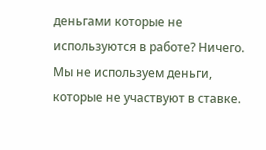деньгами которые не используются в работе? Ничего. Мы не используем деньги, которые не участвуют в ставке.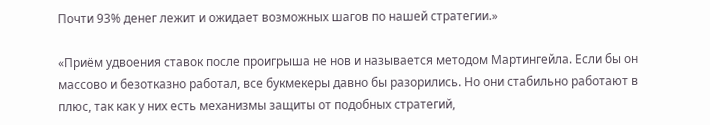Почти 93% денег лежит и ожидает возможных шагов по нашей стратегии.»

«Приём удвоения ставок после проигрыша не нов и называется методом Мартингейла. Если бы он массово и безотказно работал, все букмекеры давно бы разорились. Но они стабильно работают в плюс, так как у них есть механизмы защиты от подобных стратегий,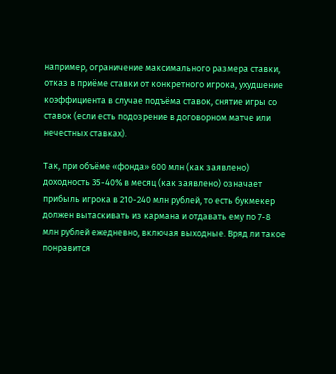например, ограничение максимального размера ставки, отказ в приёме ставки от конкретного игрока, ухудшение коэффициента в случае подъёма ставок, снятие игры со ставок (если есть подозрение в договорном матче или нечестных ставках).

Так, при объёме «фонда» 600 млн (как заявлено) доходность 35-40% в месяц (как заявлено) означает прибыль игрока в 210-240 млн рублей, то есть букмекер должен вытаскивать из кармана и отдавать ему по 7-8 млн рублей ежедневно, включая выходные. Вряд ли такое понравится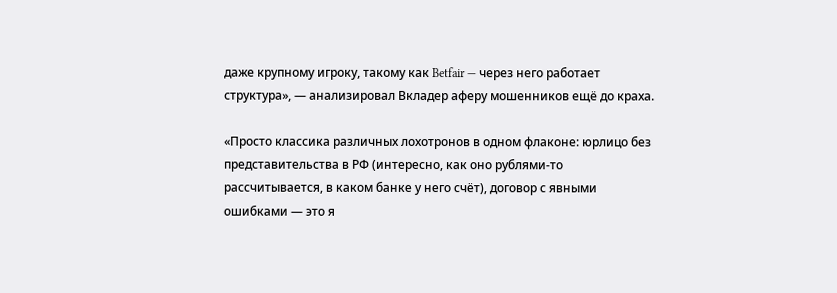даже крупному игроку, такому как Betfair — через него работает структура», — анализировал Вкладер аферу мошенников ещё до краха.

«Просто классика различных лохотронов в одном флаконе: юрлицо без представительства в РФ (интересно, как оно рублями-то рассчитывается, в каком банке у него счёт), договор с явными ошибками — это я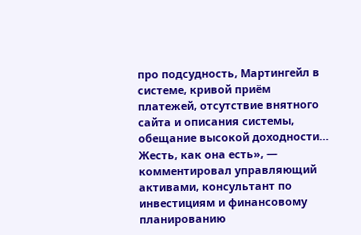про подсудность, Мартингейл в системе, кривой приём платежей, отсутствие внятного сайта и описания системы, обещание высокой доходности… Жесть, как она есть», — комментировал управляющий активами, консультант по инвестициям и финансовому планированию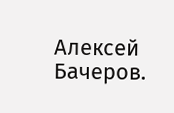Алексей Бачеров.